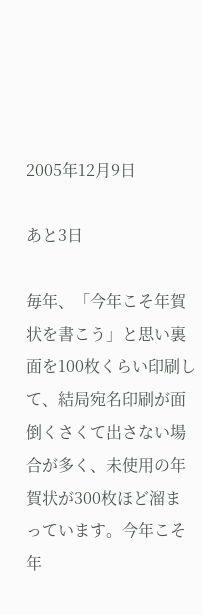2005年12月9日

あと3日

毎年、「今年こそ年賀状を書こう」と思い裏面を100枚くらい印刷して、結局宛名印刷が面倒くさくて出さない場合が多く、未使用の年賀状が300枚ほど溜まっています。今年こそ年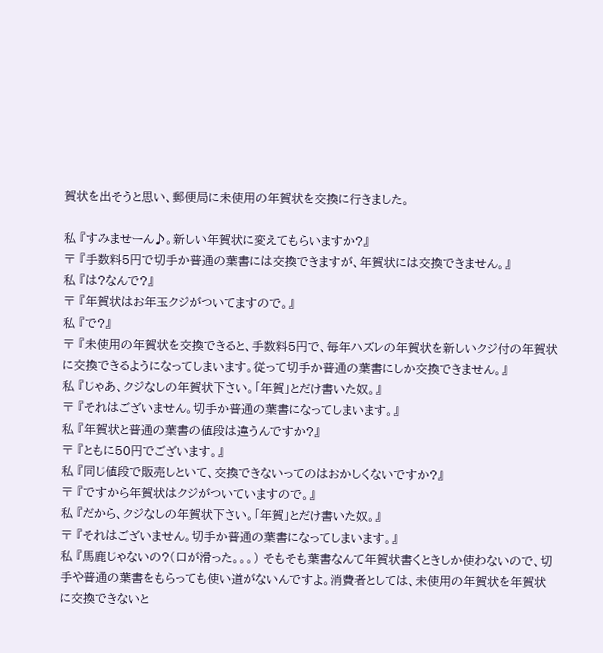賀状を出そうと思い、郵便局に未使用の年賀状を交換に行きました。

私 『すみませーん♪。新しい年賀状に変えてもらいますか?』
〒 『手数料5円で切手か普通の葉書には交換できますが、年賀状には交換できません。』
私 『は?なんで?』
〒 『年賀状はお年玉クジがついてますので。』
私 『で?』
〒 『未使用の年賀状を交換できると、手数料5円で、毎年ハズレの年賀状を新しいクジ付の年賀状に交換できるようになってしまいます。従って切手か普通の葉書にしか交換できません。』
私 『じゃあ、クジなしの年賀状下さい。「年賀」とだけ書いた奴。』
〒 『それはございません。切手か普通の葉書になってしまいます。』
私 『年賀状と普通の葉書の値段は違うんですか?』
〒 『ともに50円でございます。』
私 『同じ値段で販売しといて、交換できないってのはおかしくないですか?』
〒 『ですから年賀状はクジがついていますので。』
私 『だから、クジなしの年賀状下さい。「年賀」とだけ書いた奴。』
〒 『それはございません。切手か普通の葉書になってしまいます。』
私 『馬鹿じゃないの?(口が滑った。。。) そもそも葉書なんて年賀状書くときしか使わないので、切手や普通の葉書をもらっても使い道がないんですよ。消費者としては、未使用の年賀状を年賀状に交換できないと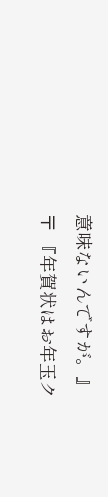意味ないんですが。』
〒 『年賀状はお年玉ク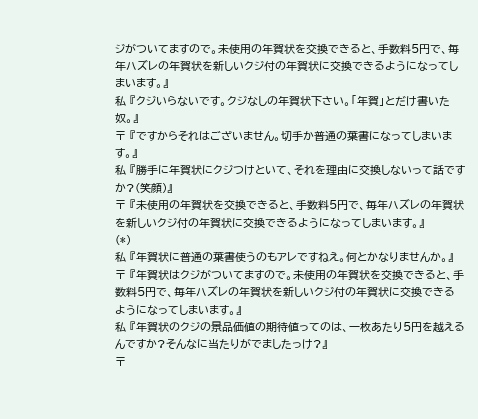ジがついてますので。未使用の年賀状を交換できると、手数料5円で、毎年ハズレの年賀状を新しいクジ付の年賀状に交換できるようになってしまいます。』
私 『クジいらないです。クジなしの年賀状下さい。「年賀」とだけ書いた奴。』
〒 『ですからそれはございません。切手か普通の葉書になってしまいます。』
私 『勝手に年賀状にクジつけといて、それを理由に交換しないって話ですか?(笑顔)』
〒 『未使用の年賀状を交換できると、手数料5円で、毎年ハズレの年賀状を新しいクジ付の年賀状に交換できるようになってしまいます。』
(*)
私 『年賀状に普通の葉書使うのもアレですねえ。何とかなりませんか。』
〒 『年賀状はクジがついてますので。未使用の年賀状を交換できると、手数料5円で、毎年ハズレの年賀状を新しいクジ付の年賀状に交換できるようになってしまいます。』
私 『年賀状のクジの景品価値の期待値ってのは、一枚あたり5円を越えるんですか?そんなに当たりがでましたっけ?』
〒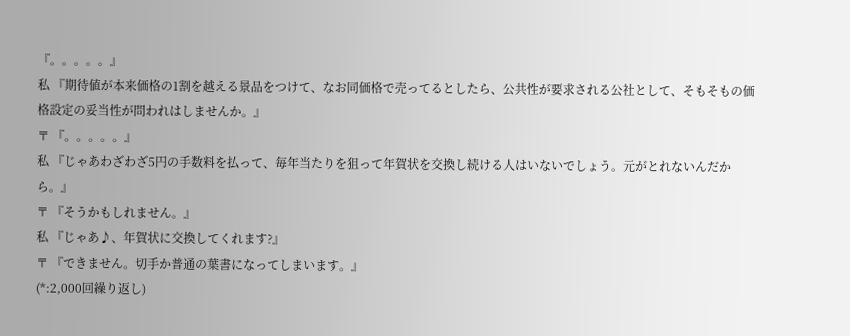『。。。。。』
私 『期待値が本来価格の1割を越える景品をつけて、なお同価格で売ってるとしたら、公共性が要求される公社として、そもそもの価格設定の妥当性が問われはしませんか。』
〒 『。。。。。』
私 『じゃあわざわざ5円の手数料を払って、毎年当たりを狙って年賀状を交換し続ける人はいないでしょう。元がとれないんだから。』
〒 『そうかもしれません。』
私 『じゃあ♪、年賀状に交換してくれます?』
〒 『できません。切手か普通の葉書になってしまいます。』
(*:2,000回繰り返し)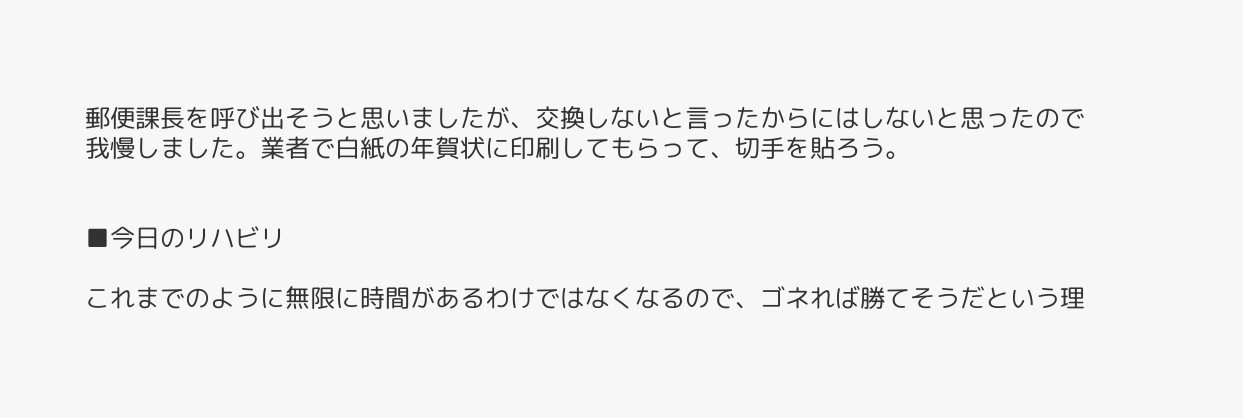郵便課長を呼び出そうと思いましたが、交換しないと言ったからにはしないと思ったので我慢しました。業者で白紙の年賀状に印刷してもらって、切手を貼ろう。


■今日のリハビリ

これまでのように無限に時間があるわけではなくなるので、ゴネれば勝てそうだという理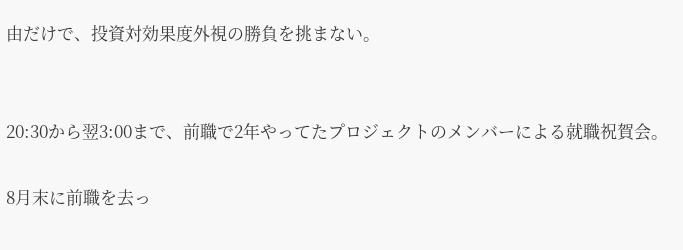由だけで、投資対効果度外視の勝負を挑まない。


20:30から翌3:00まで、前職で2年やってたプロジェクトのメンバーによる就職祝賀会。

8月末に前職を去っ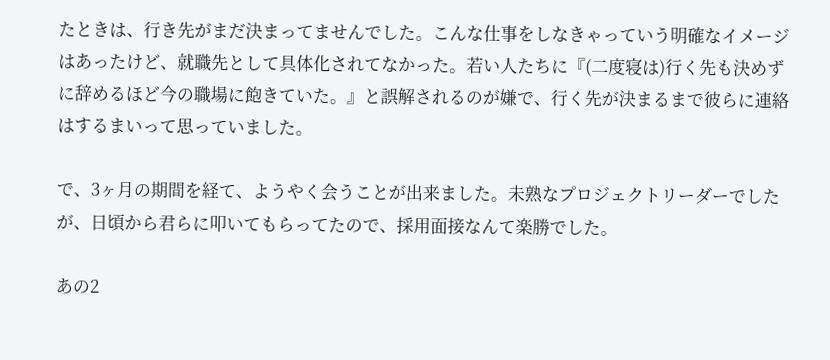たときは、行き先がまだ決まってませんでした。こんな仕事をしなきゃっていう明確なイメージはあったけど、就職先として具体化されてなかった。若い人たちに『(二度寝は)行く先も決めずに辞めるほど今の職場に飽きていた。』と誤解されるのが嫌で、行く先が決まるまで彼らに連絡はするまいって思っていました。

で、3ヶ月の期間を経て、ようやく会うことが出来ました。未熟なプロジェクトリーダーでしたが、日頃から君らに叩いてもらってたので、採用面接なんて楽勝でした。

あの2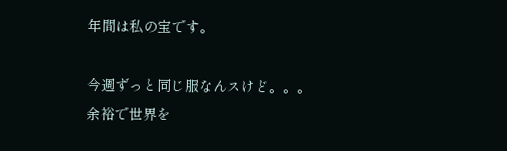年間は私の宝です。

今週ずっと同じ服なんスけど。。。
余裕で世界を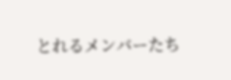とれるメンバーたち